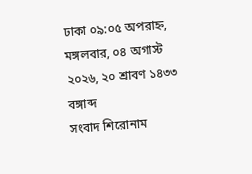ঢাকা ০৯:০৫ অপরাহ্ন, মঙ্গলবার, ০৪ অগাস্ট ২০২৬, ২০ শ্রাবণ ১৪৩৩ বঙ্গাব্দ
সংবাদ শিরোনাম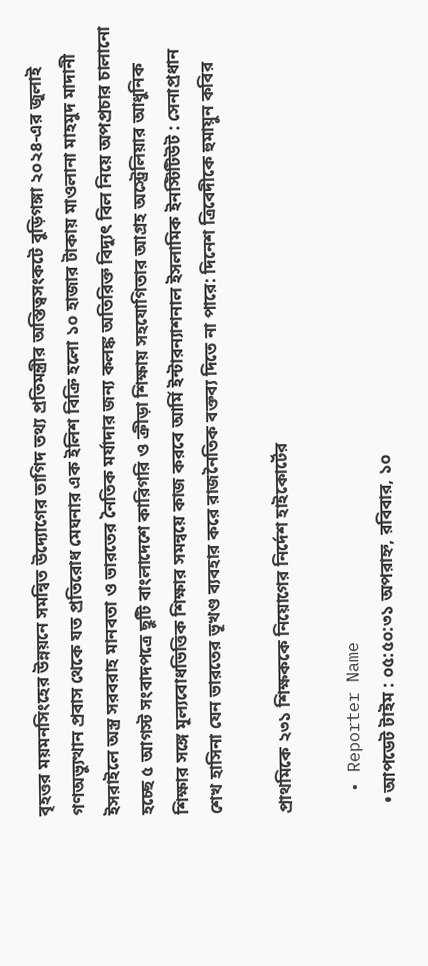বৃহত্তর ময়মনসিংহের উন্নয়নে সমন্বিত উদ্যোগের তাগিদ তথ্য প্রতিমন্ত্রীর অস্তিত্বসংকটে বুড়িগঙ্গা ২০২৪-এর জুলাই গণঅভ্যুত্থান প্রবাস থেকে যত প্রতিরোধ মেঘনার এক ইলিশ বিক্রি হলো ১০ হাজার টাকায় মাওলানা মাহমুদ মাদানী ইসরাইলে অস্ত্র সরবরাহ মানবতা ও ভারতের নৈতিক মর্যাদার জন্য কলঙ্ক অতিরিক্ত বিদ্যুৎ বিল নিয়ে অপপ্রচার চালানো হচ্ছে ৫ আগস্ট সংবাদপত্রে ছুটি বাংলাদেশে কারিগরি ও ক্রীড়া শিক্ষায় সহযোগিতার আগ্রহ অস্ট্রেলিয়ার আধুনিক শিক্ষার সঙ্গে মূল্যবোধভিত্তিক শিক্ষার সমন্বয়ে কাজ করবে আর্মি ইন্টারন্যাশনাল ইসলামিক ইনস্টিটিউট : সেনাপ্রধান শেখ হাসিনা যেন ভারতের ভূখণ্ড ব্যবহার করে রাজনৈতিক বক্তব্য দিতে না পারে: দিনেশ ত্রিবেদীকে হুমায়ুন কবির

প্রাথমিকে ২৩১ শিক্ষককে নিয়োগের নির্দেশ হাইকোর্টের

  • Reporter Name
  • আপডেট টাইম : ০৫:৫০:৩১ অপরাহ্ন, রবিবার, ১০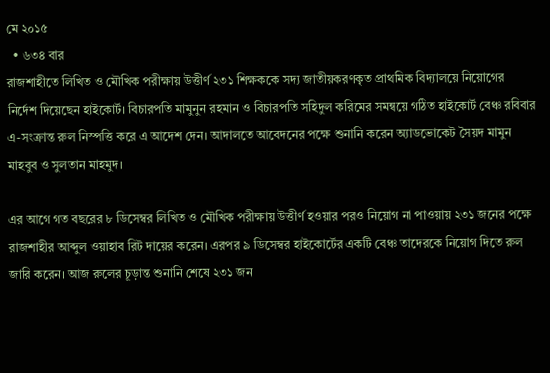মে ২০১৫
  • ৬৩৪ বার
রাজশাহীতে লিখিত ও মৌখিক পরীক্ষায় উত্তীর্ণ ২৩১ শিক্ষককে সদ্য জাতীয়করণকৃত প্রাথমিক বিদ্যালয়ে নিয়োগের নির্দেশ দিয়েছেন হাইকোর্ট। বিচারপতি মামুনুন রহমান ও বিচারপতি সহিদুল করিমের সমন্বয়ে গঠিত হাইকোর্ট বেঞ্চ রবিবার এ-সংক্রান্ত রুল নিস্পত্তি করে এ আদেশ দেন। আদালতে আবেদনের পক্ষে শুনানি করেন অ্যাডভোকেট সৈয়দ মামুন মাহবুব ও সুলতান মাহমুদ।

এর আগে গত বছরের ৮ ডিসেম্বর লিখিত ও মৌখিক পরীক্ষায় উত্তীর্ণ হওয়ার পরও নিয়োগ না পাওয়ায় ২৩১ জনের পক্ষে রাজশাহীর আব্দুল ওয়াহাব রিট দায়ের করেন। এরপর ৯ ডিসেম্বর হাইকোর্টের একটি বেঞ্চ তাদেরকে নিয়োগ দিতে রুল জারি করেন। আজ রুলের চূড়ান্ত শুনানি শেষে ২৩১ জন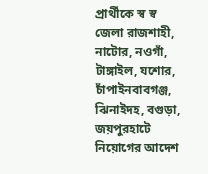প্রার্থীকে স্ব স্ব জেলা রাজশাহী, নাটোর, নওগাঁ, টাঙ্গাইল, যশোর, চাঁপাইনবাবগঞ্জ, ঝিনাইদহ, বগুড়া, জয়পুরহাটে নিয়োগের আদেশ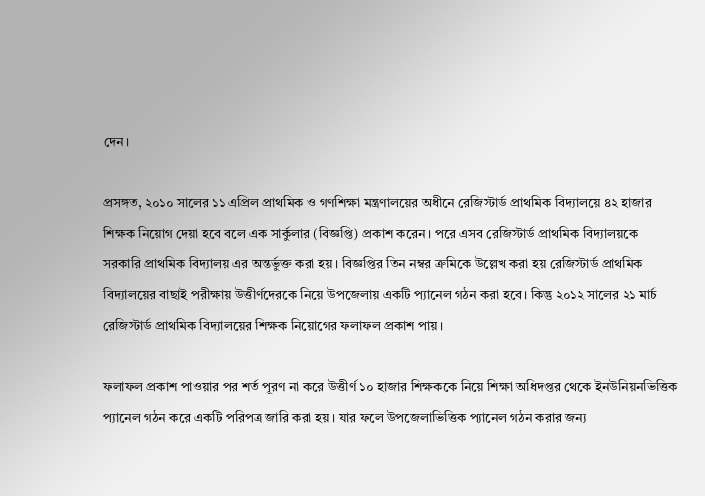দেন।

প্রসঙ্গত, ২০১০ সালের ১১ এপ্রিল প্রাথমিক ও গণশিক্ষা মন্ত্রণালয়ের অধীনে রেজিস্টার্ড প্রাথমিক বিদ্যালয়ে ৪২ হাজার শিক্ষক নিয়োগ দেয়া হবে বলে এক সার্কুলার (বিজ্ঞপ্তি) প্রকাশ করেন। পরে এসব রেজিস্টার্ড প্রাথমিক বিদ্যালয়কে সরকারি প্রাথমিক বিদ্যালয় এর অন্তর্ভুক্ত করা হয়। বিজ্ঞপ্তির তিন নম্বর ক্রমিকে উল্লেখ করা হয় রেজিস্টার্ড প্রাথমিক বিদ্যালয়ের বাছাই পরীক্ষায় উত্তীর্ণদেরকে নিয়ে উপজেলায় একটি প্যানেল গঠন করা হবে। কিন্তু ২০১২ সালের ২১ মার্চ রেজিস্টার্ড প্রাথমিক বিদ্যালয়ের শিক্ষক নিয়োগের ফলাফল প্রকাশ পায়।

ফলাফল প্রকাশ পাওয়ার পর শর্ত পূরণ না করে উত্তীর্ণ ১০ হাজার শিক্ষককে নিয়ে শিক্ষা অধিদপ্তর থেকে ইনউনিয়নভিত্তিক প্যানেল গঠন করে একটি পরিপত্র জারি করা হয়। যার ফলে উপজেলাভিত্তিক প্যানেল গঠন করার জন্য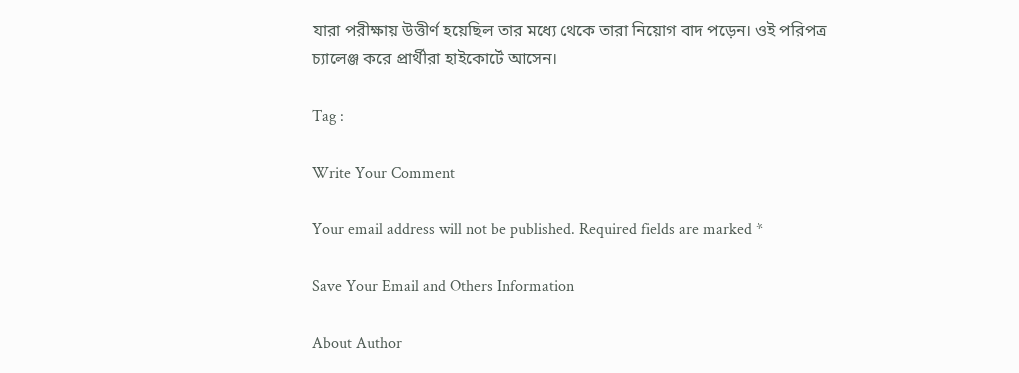যারা পরীক্ষায় উত্তীর্ণ হয়েছিল তার মধ্যে থেকে তারা নিয়োগ বাদ পড়েন। ওই পরিপত্র চ্যালেঞ্জ করে প্রার্থীরা হাইকোর্টে আসেন।

Tag :

Write Your Comment

Your email address will not be published. Required fields are marked *

Save Your Email and Others Information

About Author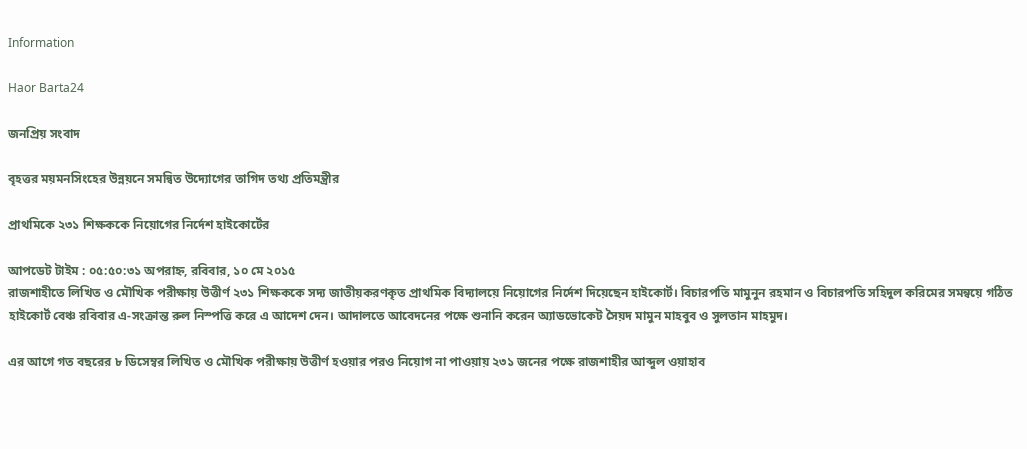Information

Haor Barta24

জনপ্রিয় সংবাদ

বৃহত্তর ময়মনসিংহের উন্নয়নে সমন্বিত উদ্যোগের তাগিদ তথ্য প্রতিমন্ত্রীর

প্রাথমিকে ২৩১ শিক্ষককে নিয়োগের নির্দেশ হাইকোর্টের

আপডেট টাইম : ০৫:৫০:৩১ অপরাহ্ন, রবিবার, ১০ মে ২০১৫
রাজশাহীতে লিখিত ও মৌখিক পরীক্ষায় উত্তীর্ণ ২৩১ শিক্ষককে সদ্য জাতীয়করণকৃত প্রাথমিক বিদ্যালয়ে নিয়োগের নির্দেশ দিয়েছেন হাইকোর্ট। বিচারপতি মামুনুন রহমান ও বিচারপতি সহিদুল করিমের সমন্বয়ে গঠিত হাইকোর্ট বেঞ্চ রবিবার এ-সংক্রান্ত রুল নিস্পত্তি করে এ আদেশ দেন। আদালতে আবেদনের পক্ষে শুনানি করেন অ্যাডভোকেট সৈয়দ মামুন মাহবুব ও সুলতান মাহমুদ।

এর আগে গত বছরের ৮ ডিসেম্বর লিখিত ও মৌখিক পরীক্ষায় উত্তীর্ণ হওয়ার পরও নিয়োগ না পাওয়ায় ২৩১ জনের পক্ষে রাজশাহীর আব্দুল ওয়াহাব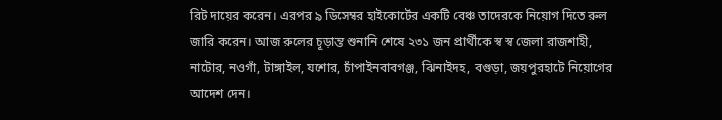রিট দায়ের করেন। এরপর ৯ ডিসেম্বর হাইকোর্টের একটি বেঞ্চ তাদেরকে নিয়োগ দিতে রুল জারি করেন। আজ রুলের চূড়ান্ত শুনানি শেষে ২৩১ জন প্রার্থীকে স্ব স্ব জেলা রাজশাহী, নাটোর, নওগাঁ, টাঙ্গাইল, যশোর, চাঁপাইনবাবগঞ্জ, ঝিনাইদহ, বগুড়া, জয়পুরহাটে নিয়োগের আদেশ দেন।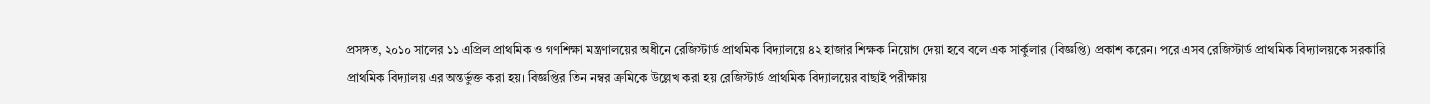প্রসঙ্গত, ২০১০ সালের ১১ এপ্রিল প্রাথমিক ও গণশিক্ষা মন্ত্রণালয়ের অধীনে রেজিস্টার্ড প্রাথমিক বিদ্যালয়ে ৪২ হাজার শিক্ষক নিয়োগ দেয়া হবে বলে এক সার্কুলার (বিজ্ঞপ্তি) প্রকাশ করেন। পরে এসব রেজিস্টার্ড প্রাথমিক বিদ্যালয়কে সরকারি প্রাথমিক বিদ্যালয় এর অন্তর্ভুক্ত করা হয়। বিজ্ঞপ্তির তিন নম্বর ক্রমিকে উল্লেখ করা হয় রেজিস্টার্ড প্রাথমিক বিদ্যালয়ের বাছাই পরীক্ষায়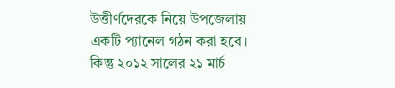উত্তীর্ণদেরকে নিয়ে উপজেলায় একটি প্যানেল গঠন করা হবে। কিন্তু ২০১২ সালের ২১ মার্চ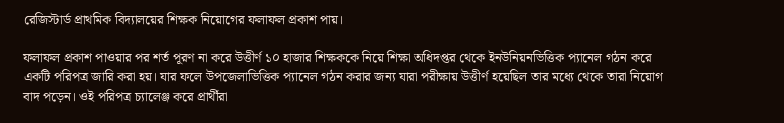রেজিস্টার্ড প্রাথমিক বিদ্যালয়ের শিক্ষক নিয়োগের ফলাফল প্রকাশ পায়।

ফলাফল প্রকাশ পাওয়ার পর শর্ত পূরণ না করে উত্তীর্ণ ১০ হাজার শিক্ষককে নিয়ে শিক্ষা অধিদপ্তর থেকে ইনউনিয়নভিত্তিক প্যানেল গঠন করে একটি পরিপত্র জারি করা হয়। যার ফলে উপজেলাভিত্তিক প্যানেল গঠন করার জন্য যারা পরীক্ষায় উত্তীর্ণ হয়েছিল তার মধ্যে থেকে তারা নিয়োগ বাদ পড়েন। ওই পরিপত্র চ্যালেঞ্জ করে প্রার্থীরা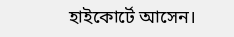হাইকোর্টে আসেন।